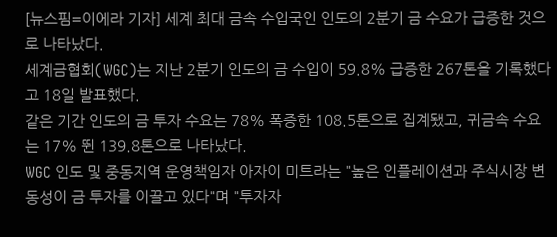[뉴스핌=이에라 기자] 세계 최대 금속 수입국인 인도의 2분기 금 수요가 급증한 것으로 나타났다.
세계금협회(WGC)는 지난 2분기 인도의 금 수입이 59.8% 급증한 267톤을 기록했다고 18일 발표했다.
같은 기간 인도의 금 투자 수요는 78% 폭증한 108.5톤으로 집계됐고, 귀금속 수요는 17% 뛴 139.8톤으로 나타났다.
WGC 인도 및 중동지역 운영책임자 아자이 미트라는 "높은 인플레이션과 주식시장 변동성이 금 투자를 이끌고 있다"며 "투자자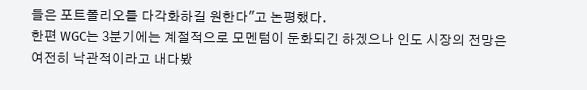들은 포트폴리오를 다각화하길 원한다"고 논평했다.
한편 WGC는 3분기에는 계절적으로 모멘텀이 둔화되긴 하겠으나 인도 시장의 전망은 여전히 낙관적이라고 내다봤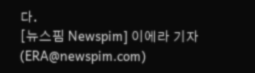다.
[뉴스핌 Newspim] 이에라 기자 (ERA@newspim.com)